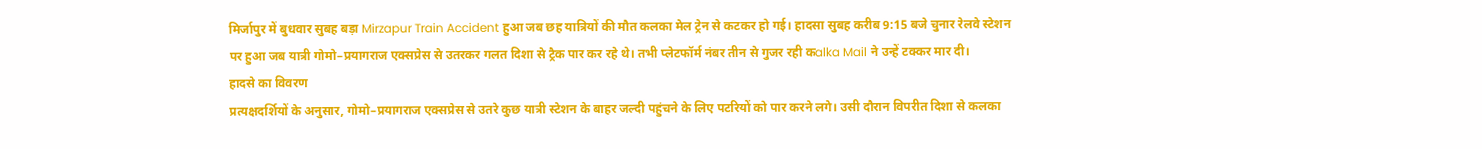मिर्जापुर में बुधवार सुबह बड़ा Mirzapur Train Accident हुआ जब छह यात्रियों की मौत कलका मेल ट्रेन से कटकर हो गई। हादसा सुबह करीब 9:15 बजे चुनार रेलवे स्टेशन पर हुआ जब यात्री गोमो–प्रयागराज एक्सप्रेस से उतरकर गलत दिशा से ट्रैक पार कर रहे थे। तभी प्लेटफॉर्म नंबर तीन से गुजर रही कalka Mail ने उन्हें टक्कर मार दी।
हादसे का विवरण
प्रत्यक्षदर्शियों के अनुसार, गोमो–प्रयागराज एक्सप्रेस से उतरे कुछ यात्री स्टेशन के बाहर जल्दी पहुंचने के लिए पटरियों को पार करने लगे। उसी दौरान विपरीत दिशा से कलका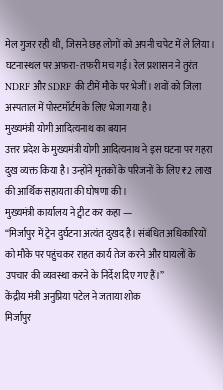मेल गुजर रही थी, जिसने छह लोगों को अपनी चपेट में ले लिया।
घटनास्थल पर अफरा-तफरी मच गई। रेल प्रशासन ने तुरंत NDRF और SDRF की टीमें मौके पर भेजीं। शवों को जिला अस्पताल में पोस्टमॉर्टम के लिए भेजा गया है।
मुख्यमंत्री योगी आदित्यनाथ का बयान
उत्तर प्रदेश के मुख्यमंत्री योगी आदित्यनाथ ने इस घटना पर गहरा दुख व्यक्त किया है। उन्होंने मृतकों के परिजनों के लिए ₹2 लाख की आर्थिक सहायता की घोषणा की।
मुख्यमंत्री कार्यालय ने ट्वीट कर कहा —
“मिर्जापुर में ट्रेन दुर्घटना अत्यंत दुखद है। संबंधित अधिकारियों को मौके पर पहुंचकर राहत कार्य तेज करने और घायलों के उपचार की व्यवस्था करने के निर्देश दिए गए हैं।”
केंद्रीय मंत्री अनुप्रिया पटेल ने जताया शोक
मिर्जापुर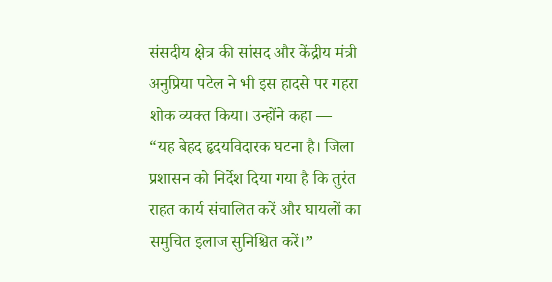संसदीय क्षेत्र की सांसद और केंद्रीय मंत्री अनुप्रिया पटेल ने भी इस हादसे पर गहरा शोक व्यक्त किया। उन्होंने कहा —
“यह बेहद हृदयविदारक घटना है। जिला प्रशासन को निर्देश दिया गया है कि तुरंत राहत कार्य संचालित करें और घायलों का समुचित इलाज सुनिश्चित करें।”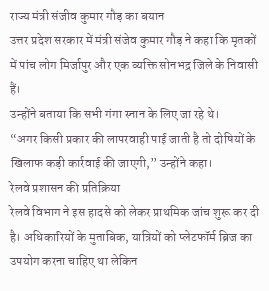राज्य मंत्री संजीव कुमार गौड़ का बयान
उत्तर प्रदेश सरकार में मंत्री संजेव कुमार गौड़ ने कहा कि मृतकों में पांच लोग मिर्जापुर और एक व्यक्ति सोनभद्र जिले के निवासी हैं।
उन्होंने बताया कि सभी गंगा स्नान के लिए जा रहे थे।
“अगर किसी प्रकार की लापरवाही पाई जाती है तो दोषियों के खिलाफ कड़ी कार्रवाई की जाएगी,” उन्होंने कहा।
रेलवे प्रशासन की प्रतिक्रिया
रेलवे विभाग ने इस हादसे को लेकर प्राथमिक जांच शुरू कर दी है। अधिकारियों के मुताबिक, यात्रियों को प्लेटफॉर्म ब्रिज का उपयोग करना चाहिए था लेकिन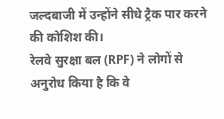जल्दबाजी में उन्होंने सीधे ट्रैक पार करने की कोशिश की।
रेलवे सुरक्षा बल (RPF) ने लोगों से अनुरोध किया है कि वे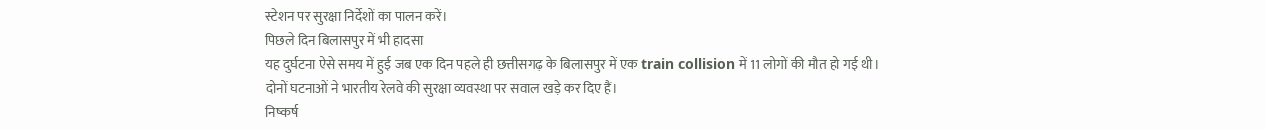स्टेशन पर सुरक्षा निर्देशों का पालन करें।
पिछले दिन बिलासपुर में भी हादसा
यह दुर्घटना ऐसे समय में हुई जब एक दिन पहले ही छत्तीसगढ़ के बिलासपुर में एक train collision में 11 लोगों की मौत हो गई थी।
दोनों घटनाओं ने भारतीय रेलवे की सुरक्षा व्यवस्था पर सवाल खड़े कर दिए हैं।
निष्कर्ष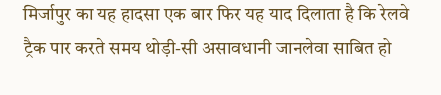मिर्जापुर का यह हादसा एक बार फिर यह याद दिलाता है कि रेलवे ट्रैक पार करते समय थोड़ी-सी असावधानी जानलेवा साबित हो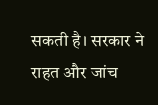सकती है। सरकार ने राहत और जांच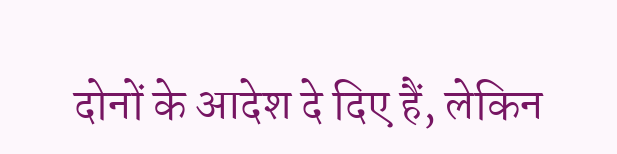दोनों के आदेश दे दिए हैं, लेकिन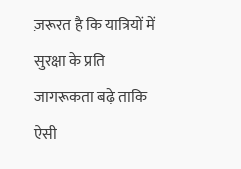ज़रूरत है कि यात्रियों में सुरक्षा के प्रति जागरूकता बढ़े ताकि ऐसी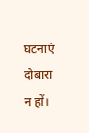घटनाएं दोबारा न हों।